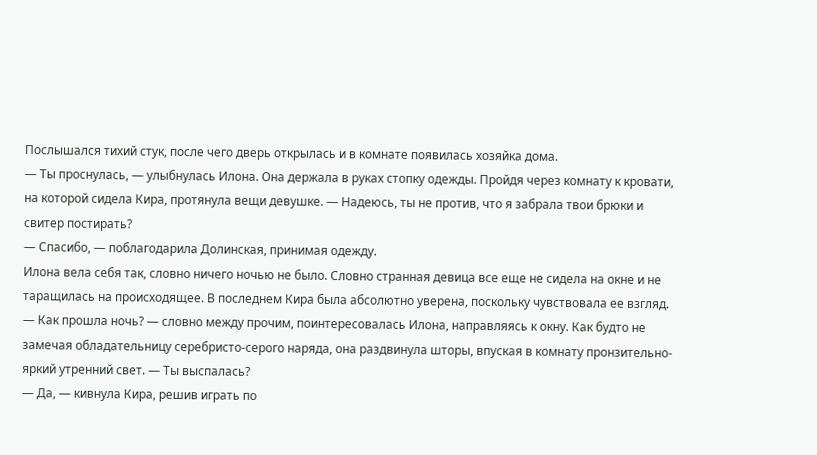Послышался тихий стук, после чего дверь открылась и в комнате появилась хозяйка дома.
— Ты проснулась, — улыбнулась Илона. Она держала в руках стопку одежды. Пройдя через комнату к кровати, на которой сидела Кира, протянула вещи девушке. — Надеюсь, ты не против, что я забрала твои брюки и свитер постирать?
— Спасибо, — поблагодарила Долинская, принимая одежду.
Илона вела себя так, словно ничего ночью не было. Словно странная девица все еще не сидела на окне и не таращилась на происходящее. В последнем Кира была абсолютно уверена, поскольку чувствовала ее взгляд.
— Как прошла ночь? — словно между прочим, поинтересовалась Илона, направляясь к окну. Как будто не замечая обладательницу серебристо-серого наряда, она раздвинула шторы, впуская в комнату пронзительно-яркий утренний свет. — Ты выспалась?
— Да, — кивнула Кира, решив играть по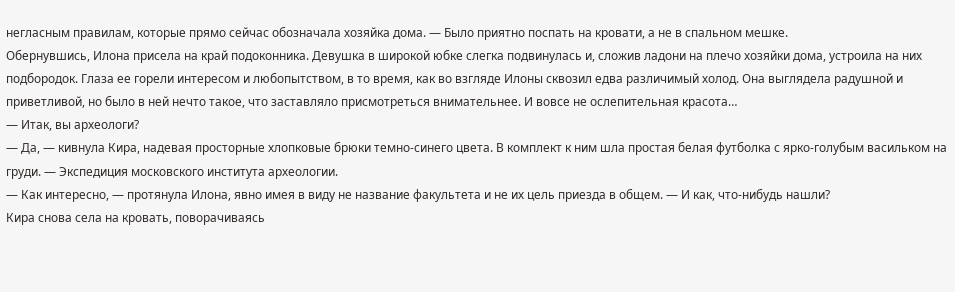негласным правилам, которые прямо сейчас обозначала хозяйка дома. — Было приятно поспать на кровати, а не в спальном мешке.
Обернувшись, Илона присела на край подоконника. Девушка в широкой юбке слегка подвинулась и, сложив ладони на плечо хозяйки дома, устроила на них подбородок. Глаза ее горели интересом и любопытством, в то время, как во взгляде Илоны сквозил едва различимый холод. Она выглядела радушной и приветливой, но было в ней нечто такое, что заставляло присмотреться внимательнее. И вовсе не ослепительная красота…
— Итак, вы археологи?
— Да, — кивнула Кира, надевая просторные хлопковые брюки темно-синего цвета. В комплект к ним шла простая белая футболка с ярко-голубым васильком на груди. — Экспедиция московского института археологии.
— Как интересно, — протянула Илона, явно имея в виду не название факультета и не их цель приезда в общем. — И как, что-нибудь нашли?
Кира снова села на кровать, поворачиваясь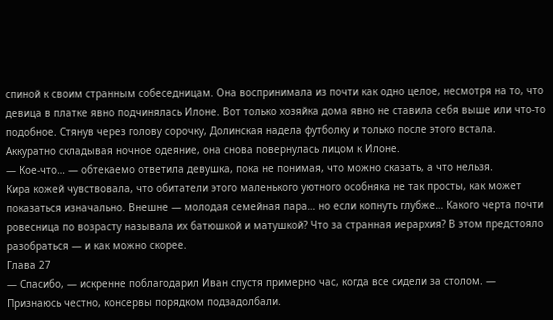спиной к своим странным собеседницам. Она воспринимала из почти как одно целое, несмотря на то, что девица в платке явно подчинялась Илоне. Вот только хозяйка дома явно не ставила себя выше или что-то подобное. Стянув через голову сорочку, Долинская надела футболку и только после этого встала. Аккуратно складывая ночное одеяние, она снова повернулась лицом к Илоне.
— Кое-что… — обтекаемо ответила девушка, пока не понимая, что можно сказать, а что нельзя.
Кира кожей чувствовала, что обитатели этого маленького уютного особняка не так просты, как может показаться изначально. Внешне — молодая семейная пара… но если копнуть глубже… Какого черта почти ровесница по возрасту называла их батюшкой и матушкой? Что за странная иерархия? В этом предстояло разобраться — и как можно скорее.
Глава 27
— Спасибо, — искренне поблагодарил Иван спустя примерно час, когда все сидели за столом. — Признаюсь честно, консервы порядком подзадолбали.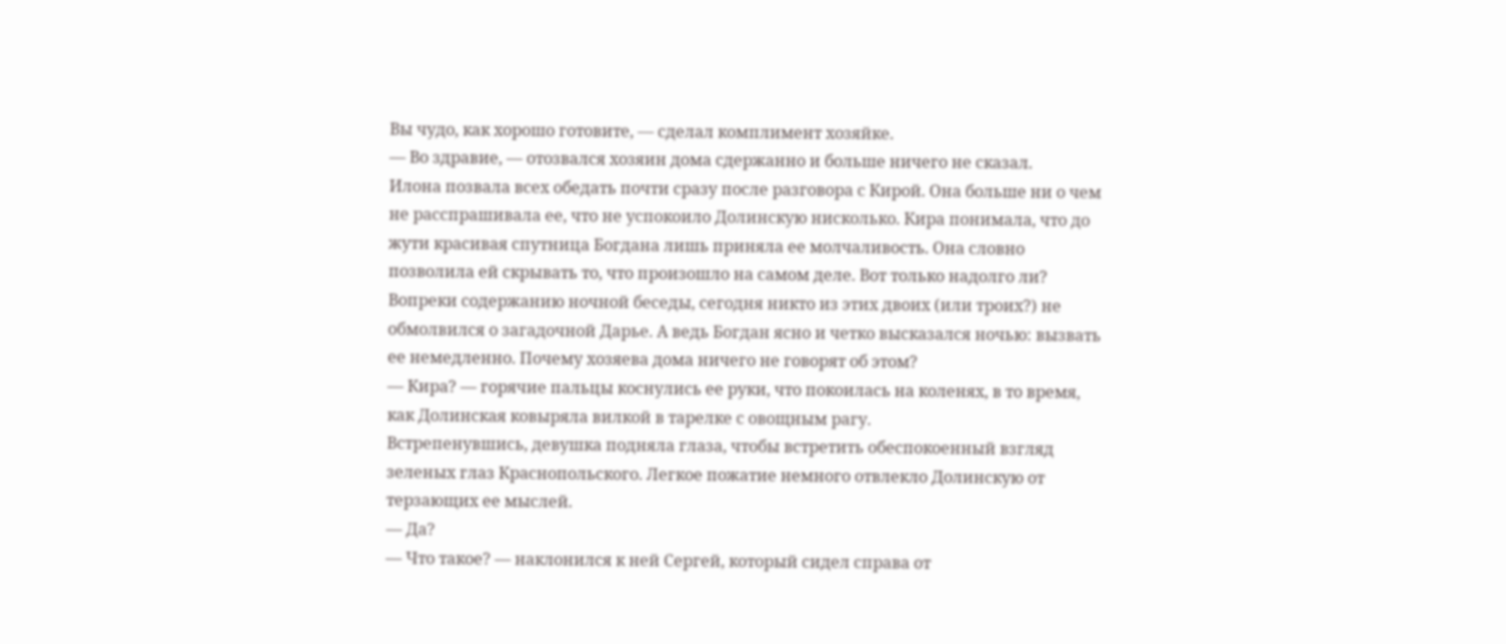Вы чудо, как хорошо готовите, — сделал комплимент хозяйке.
— Во здравие, — отозвался хозяин дома сдержанно и больше ничего не сказал.
Илона позвала всех обедать почти сразу после разговора с Кирой. Она больше ни о чем не расспрашивала ее, что не успокоило Долинскую нисколько. Кира понимала, что до жути красивая спутница Богдана лишь приняла ее молчаливость. Она словно позволила ей скрывать то, что произошло на самом деле. Вот только надолго ли?
Вопреки содержанию ночной беседы, сегодня никто из этих двоих (или троих?) не обмолвился о загадочной Дарье. А ведь Богдан ясно и четко высказался ночью: вызвать ее немедленно. Почему хозяева дома ничего не говорят об этом?
— Кира? — горячие пальцы коснулись ее руки, что покоилась на коленях, в то время, как Долинская ковыряла вилкой в тарелке с овощным рагу.
Встрепенувшись, девушка подняла глаза, чтобы встретить обеспокоенный взгляд зеленых глаз Краснопольского. Легкое пожатие немного отвлекло Долинскую от терзающих ее мыслей.
— Да?
— Что такое? — наклонился к ней Сергей, который сидел справа от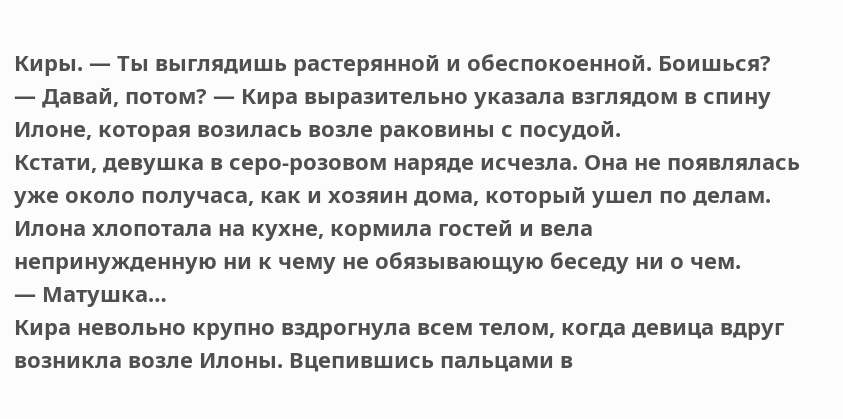Киры. — Ты выглядишь растерянной и обеспокоенной. Боишься?
— Давай, потом? — Кира выразительно указала взглядом в спину Илоне, которая возилась возле раковины с посудой.
Кстати, девушка в серо-розовом наряде исчезла. Она не появлялась уже около получаса, как и хозяин дома, который ушел по делам. Илона хлопотала на кухне, кормила гостей и вела непринужденную ни к чему не обязывающую беседу ни о чем.
— Матушка…
Кира невольно крупно вздрогнула всем телом, когда девица вдруг возникла возле Илоны. Вцепившись пальцами в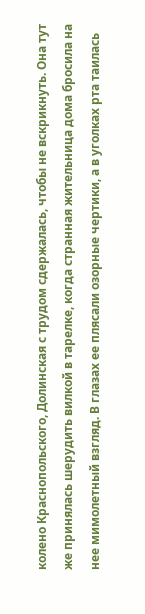колено Краснопольского, Долинская с трудом сдержалась, чтобы не вскрикнуть. Она тут же принялась шерудить вилкой в тарелке, когда странная жительница дома бросила на нее мимолетный взгляд. В глазах ее плясали озорные чертики, а в уголках рта таилась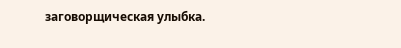заговорщическая улыбка.